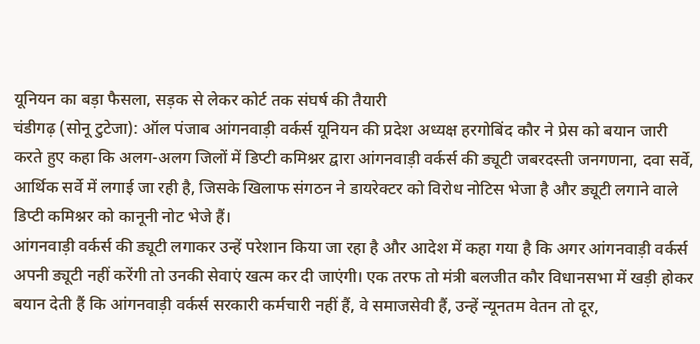यूनियन का बड़ा फैसला, सड़क से लेकर कोर्ट तक संघर्ष की तैयारी
चंडीगढ़ (सोनू टुटेजा): ऑल पंजाब आंगनवाड़ी वर्कर्स यूनियन की प्रदेश अध्यक्ष हरगोबिंद कौर ने प्रेस को बयान जारी करते हुए कहा कि अलग-अलग जिलों में डिप्टी कमिश्नर द्वारा आंगनवाड़ी वर्कर्स की ड्यूटी जबरदस्ती जनगणना, दवा सर्वे, आर्थिक सर्वे में लगाई जा रही है, जिसके खिलाफ संगठन ने डायरेक्टर को विरोध नोटिस भेजा है और ड्यूटी लगाने वाले डिप्टी कमिश्नर को कानूनी नोट भेजे हैं।
आंगनवाड़ी वर्कर्स की ड्यूटी लगाकर उन्हें परेशान किया जा रहा है और आदेश में कहा गया है कि अगर आंगनवाड़ी वर्कर्स अपनी ड्यूटी नहीं करेंगी तो उनकी सेवाएं खत्म कर दी जाएंगी। एक तरफ तो मंत्री बलजीत कौर विधानसभा में खड़ी होकर बयान देती हैं कि आंगनवाड़ी वर्कर्स सरकारी कर्मचारी नहीं हैं, वे समाजसेवी हैं, उन्हें न्यूनतम वेतन तो दूर,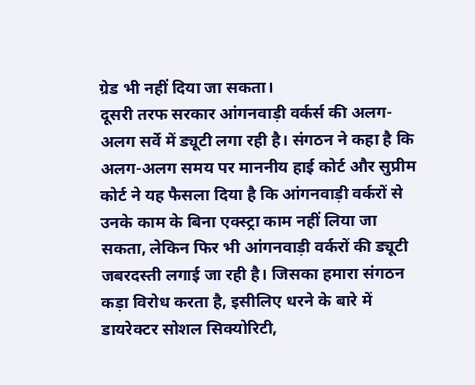ग्रेड भी नहीं दिया जा सकता।
दूसरी तरफ सरकार आंगनवाड़ी वर्कर्स की अलग-अलग सर्वे में ड्यूटी लगा रही है। संगठन ने कहा है कि अलग-अलग समय पर माननीय हाई कोर्ट और सुप्रीम कोर्ट ने यह फैसला दिया है कि आंगनवाड़ी वर्करों से उनके काम के बिना एक्स्ट्रा काम नहीं लिया जा सकता, लेकिन फिर भी आंगनवाड़ी वर्करों की ड्यूटी जबरदस्ती लगाई जा रही है। जिसका हमारा संगठन कड़ा विरोध करता है, इसीलिए धरने के बारे में डायरेक्टर सोशल सिक्योरिटी,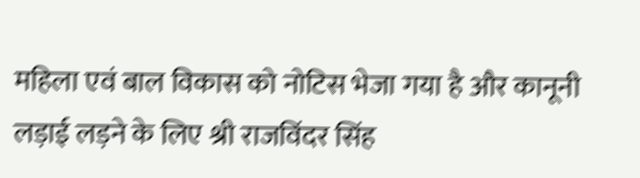महिला एवं बाल विकास को नोटिस भेजा गया है और कानूनी लड़ाई लड़ने के लिए श्री राजविंदर सिंह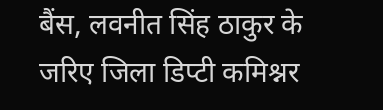बैंस, लवनीत सिंह ठाकुर के जरिए जिला डिप्टी कमिश्नर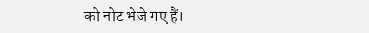को नोट भेजे गए हैं।